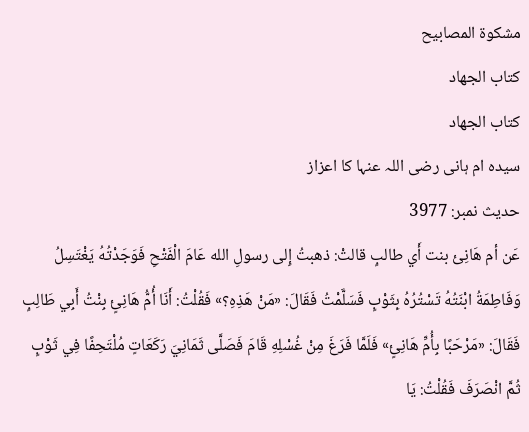مشكوة المصابيح
كتاب الجهاد
كتاب الجهاد
سیدہ ام ہانی رضی اللہ عنہا کا اعزاز
حدیث نمبر: 3977
عَن أم هَانِئ بنت أَي طالبٍ قالتْ: ذهبتُ إِلى رسولِ الله عَامَ الْفَتْحِ فَوَجَدْتُهُ يَغْتَسِلُ وَفَاطِمَةُ ابْنَتُهُ تَسْتُرُهُ بِثَوْبٍ فَسَلَّمْتُ فَقَالَ: «مَنْ هَذِهِ؟» فَقُلْتُ: أَنَا أُمُّ هَانِئٍ بِنْتُ أَبِي طَالِبٍ فَقَالَ: «مَرْحَبًا بِأُمِّ هَانِئٍ» فَلَمَّا فَرَغَ مِنْ غُسْلِهِ قَامَ فَصَلَّى ثَمَانِيَ رَكَعَاتٍ مُلْتَحِفًا فِي ثَوْبٍ ثُمَّ انْصَرَفَ فَقُلْتُ: يَا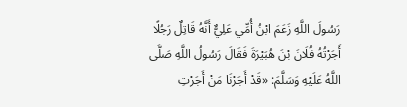رَسُولَ اللَّهِ زَعَمَ ابْنُ أُمِّي عَلِيٌّ أَنَّهُ قَاتِلٌ رَجُلًا أَجَرْتُهُ فُلَانَ بْنَ هُبَيْرَةَ فَقَالَ رَسُولُ اللَّهِ صَلَّى اللَّهُ عَلَيْهِ وَسَلَّمَ: «قَدْ أَجَرْنَا مَنْ أَجَرْتِ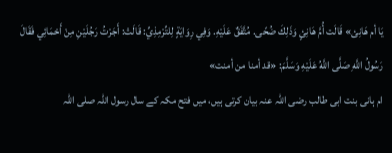يَا أم هَانِئ» قَالَت أُمَّ هَانِئٍ وَذَلِكَ ضُحًى. مُتَّفَقٌ عَلَيْهِ. وَفِي رِوَايَةٍ لِلتِّرْمِذِيِّ: قَالَتْ: أَجَرْتُ رَجُلَيْنِ مِنْ أَحْمَائِي فَقَالَ رَسُولُ اللَّهِ صَلَّى اللَّهُ عَلَيْهِ وَسَلَّمَ: «قد أمنا من أمنت»
ام ہانی بنت ابی طالب رضی اللہ عنہ بیان کرتی ہیں، میں فتح مکہ کے سال رسول اللہ صلی اللہ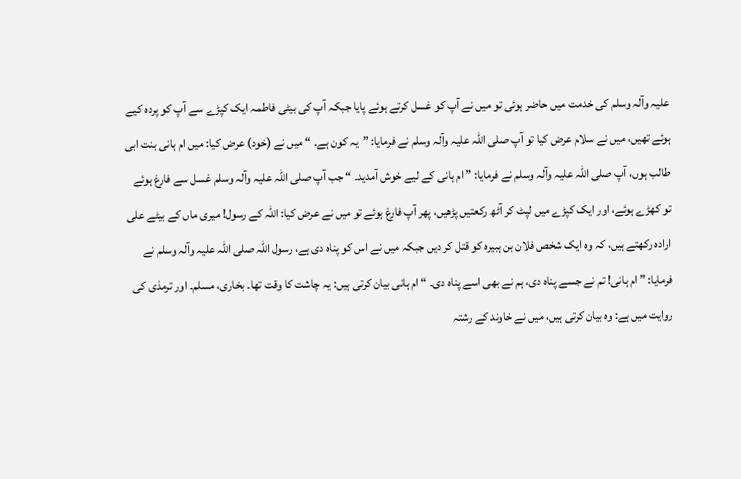علیہ وآلہ وسلم کی خدمت میں حاضر ہوئی تو میں نے آپ کو غسل کرتے ہوئے پایا جبکہ آپ کی بیٹی فاطمہ ایک کپڑے سے آپ کو پردہ کیے ہوئے تھیں، میں نے سلام عرض کیا تو آپ صلی اللہ علیہ وآلہ وسلم نے فرمایا: ”یہ کون ہے۔ “ میں نے (خود) عرض کیا: میں ام ہانی بنت ابی طالب ہوں، آپ صلی اللہ علیہ وآلہ وسلم نے فرمایا: ”ام ہانی کے لیے خوش آمدید۔ “ جب آپ صلی اللہ علیہ وآلہ وسلم غسل سے فارغ ہوئے تو کھڑے ہوئے، اور ایک کپڑے میں لپٹ کر آٹھ رکعتیں پڑھیں، پھر آپ فارغ ہوئے تو میں نے عرض کیا: اللہ کے رسول! میری ماں کے بیٹے علی ارادہ رکھتے ہیں، کہ وہ ایک شخص فلان بن ہبیرہ کو قتل کر دیں جبکہ میں نے اس کو پناہ دی ہے، رسول اللہ صلی اللہ علیہ وآلہ وسلم نے فرمایا: ”ام ہانی! تم نے جسے پناہ دی، ہم نے بھی اسے پناہ دی۔ “ ام ہانی بیان کرتی ہیں: یہ چاشت کا وقت تھا۔ بخاری، مسلم۔ اور ترمذی کی روایت میں ہے: وہ بیان کرتی ہیں، میں نے خاوند کے رشتہ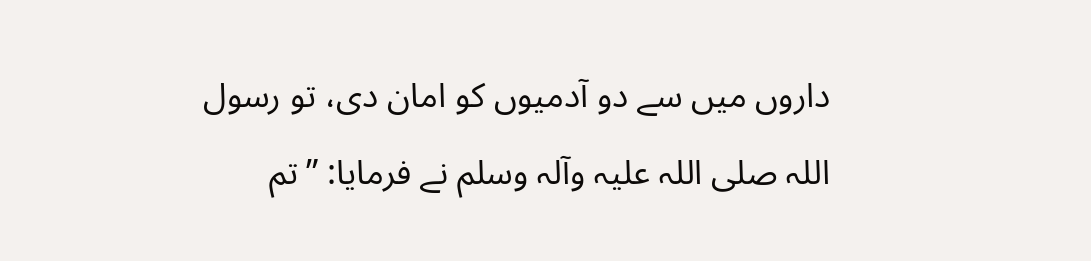داروں میں سے دو آدمیوں کو امان دی، تو رسول اللہ صلی اللہ علیہ وآلہ وسلم نے فرمایا: ”تم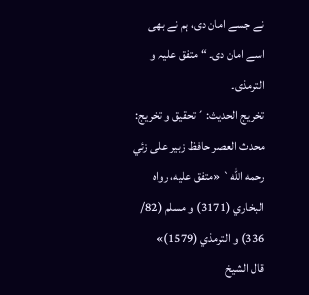نے جسے امان دی، ہم نے بھی اسے امان دی۔ “ متفق علیہ و الترمذی۔
تخریج الحدیث: ´تحقيق و تخريج: محدث العصر حافظ زبير على زئي رحمه الله` «متفق عليه، رواه البخاري (3171) و مسلم (82/ 336) و الترمذي (1579)»
قال الشيخ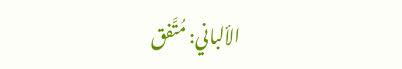الألباني: مُتَّفق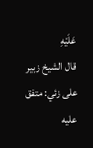عَلَيْهِ
قال الشيخ زبير على زئي: متفق عليه